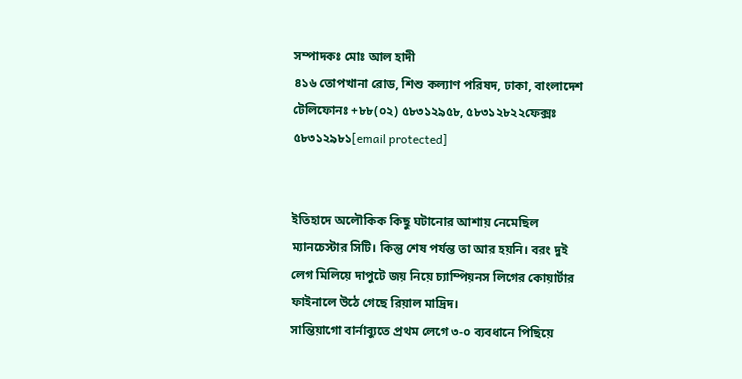সম্পাদকঃ মোঃ আল হাদী
৪১৬ তোপখানা রোড, শিশু কল্যাণ পরিষদ, ঢাকা, বাংলাদেশ
টেলিফোনঃ +৮৮(০২) ৫৮৩১২৯৫৮, ৫৮৩১২৮২২ফেক্সঃ ৫৮৩১২৯৮১[email protected]


ইতিহাদে অলৌকিক কিছু ঘটানোর আশায় নেমেছিল ম্যানচেস্টার সিটি। কিন্তু শেষ পর্যন্ত তা আর হয়নি। বরং দুই লেগ মিলিয়ে দাপুটে জয় নিয়ে চ্যাম্পিয়নস লিগের কোয়ার্টার ফাইনালে উঠে গেছে রিয়াল মাদ্রিদ।
সান্তিয়াগো বার্নাব্যুতে প্রথম লেগে ৩-০ ব্যবধানে পিছিয়ে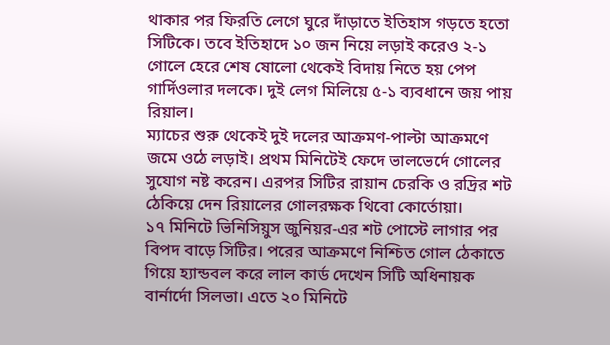থাকার পর ফিরতি লেগে ঘুরে দাঁড়াতে ইতিহাস গড়তে হতো সিটিকে। তবে ইতিহাদে ১০ জন নিয়ে লড়াই করেও ২-১ গোলে হেরে শেষ ষোলো থেকেই বিদায় নিতে হয় পেপ গার্দিওলার দলকে। দুই লেগ মিলিয়ে ৫-১ ব্যবধানে জয় পায় রিয়াল।
ম্যাচের শুরু থেকেই দুই দলের আক্রমণ-পাল্টা আক্রমণে জমে ওঠে লড়াই। প্রথম মিনিটেই ফেদে ভালভের্দে গোলের সুযোগ নষ্ট করেন। এরপর সিটির রায়ান চেরকি ও রদ্রির শট ঠেকিয়ে দেন রিয়ালের গোলরক্ষক থিবো কোর্তোয়া।
১৭ মিনিটে ভিনিসিয়ুস জুনিয়র-এর শট পোস্টে লাগার পর বিপদ বাড়ে সিটির। পরের আক্রমণে নিশ্চিত গোল ঠেকাতে গিয়ে হ্যান্ডবল করে লাল কার্ড দেখেন সিটি অধিনায়ক বার্নার্দো সিলভা। এতে ২০ মিনিটে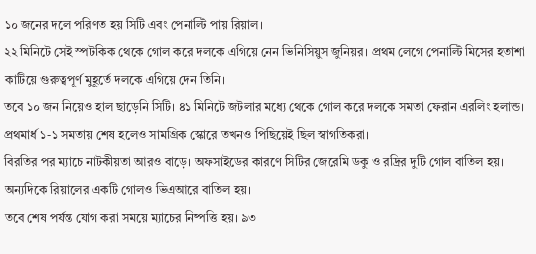১০ জনের দলে পরিণত হয় সিটি এবং পেনাল্টি পায় রিয়াল।
২২ মিনিটে সেই স্পটকিক থেকে গোল করে দলকে এগিয়ে নেন ভিনিসিয়ুস জুনিয়র। প্রথম লেগে পেনাল্টি মিসের হতাশা কাটিয়ে গুরুত্বপূর্ণ মুহূর্তে দলকে এগিয়ে দেন তিনি।
তবে ১০ জন নিয়েও হাল ছাড়েনি সিটি। ৪১ মিনিটে জটলার মধ্যে থেকে গোল করে দলকে সমতা ফেরান এরলিং হলান্ড। প্রথমার্ধ ১-১ সমতায় শেষ হলেও সামগ্রিক স্কোরে তখনও পিছিয়েই ছিল স্বাগতিকরা।
বিরতির পর ম্যাচে নাটকীয়তা আরও বাড়ে। অফসাইডের কারণে সিটির জেরেমি ডকু ও রদ্রির দুটি গোল বাতিল হয়। অন্যদিকে রিয়ালের একটি গোলও ভিএআরে বাতিল হয়।
তবে শেষ পর্যন্ত যোগ করা সময়ে ম্যাচের নিষ্পত্তি হয়। ৯৩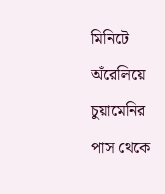মিনিটে অঁরেলিয়ে চুয়ামেনির পাস থেকে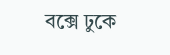বক্সে ঢুকে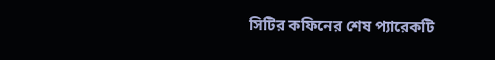সিটির কফিনের শেষ প্যারেকটি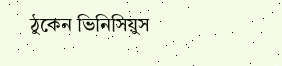ঠুকেন ভিনিসিয়ুস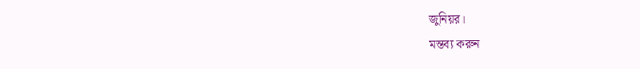জুনিয়র।
মন্তব্য করুন